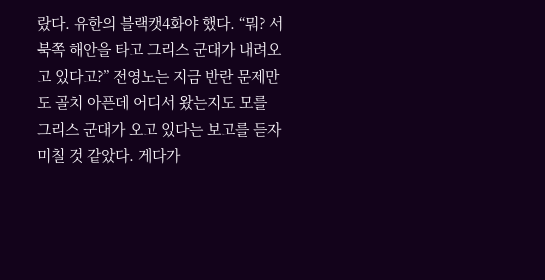랐다. 유한의 블랙캣4화야 했다. “뭐? 서북쪽 해안을 타고 그리스 군대가 내려오고 있다고?” 전영노는 지금 반란 문제만도 골치 아픈데 어디서 왔는지도 모를 그리스 군대가 오고 있다는 보고를 듣자 미칠 것 같았다. 게다가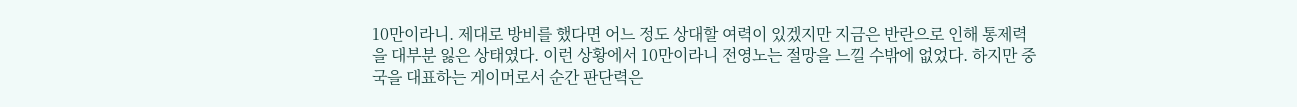10만이라니. 제대로 방비를 했다면 어느 정도 상대할 여력이 있겠지만 지금은 반란으로 인해 통제력을 대부분 잃은 상태였다. 이런 상황에서 10만이라니 전영노는 절망을 느낄 수밖에 없었다. 하지만 중국을 대표하는 게이머로서 순간 판단력은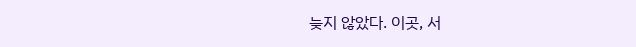늦지 않았다. 이곳, 서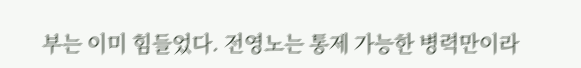부는 이미 힘들었다. 전영노는 통제 가능한 병력만이라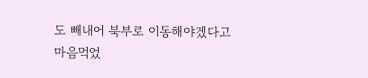도 빼내어 북부로 이동해야겠다고 마음먹었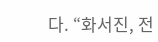다. “화서진, 전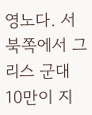영노다. 서북쪽에서 그리스 군대 10만이 지